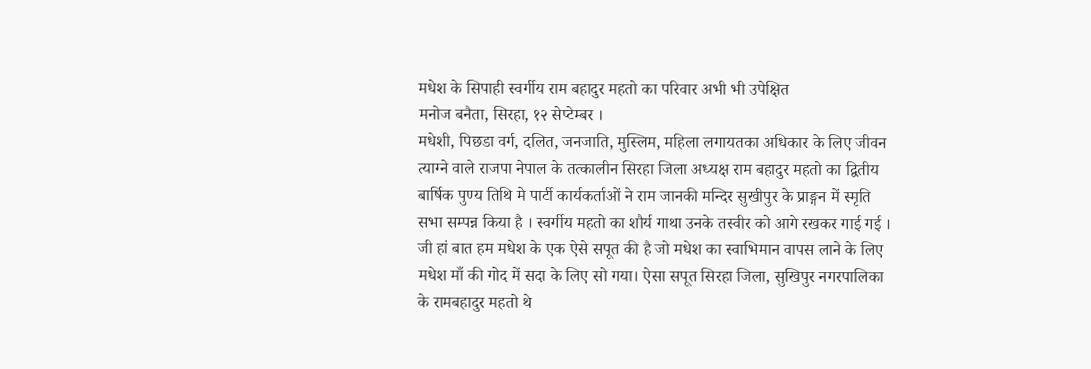मधेश के सिपाही स्वर्गीय राम बहादुर महतो का परिवार अभी भी उपेक्षित
मनोज बनैता, सिरहा, १२ सेप्टेम्बर ।
मधेशी, पिछडा वर्ग, दलित, जनजाति, मुस्लिम, महिला लगायतका अधिकार के लिए जीवन त्याग्ने वाले राजपा नेपाल के तत्कालीन सिरहा जिला अध्यक्ष राम बहादुर महतो का द्वितीय बार्षिक पुण्य तिथि मे पार्टी कार्यकर्ताओं ने राम जानकी मन्दिर सुखीपुर के प्राङ्गन में स्मृति सभा सम्पन्न किया है । स्वर्गीय महतो का शौर्य गाथा उनके तस्वीर को आगे रखकर गाई गई । जी हां बात हम मधेश के एक ऐसे सपूत की है जो मधेश का स्वाभिमान वापस लाने के लिए मधेश माँ की गोद में सदा के लिए सो गया। ऐसा सपूत सिरहा जिला, सुखिपुर नगरपालिका के रामबहादुर महतो थे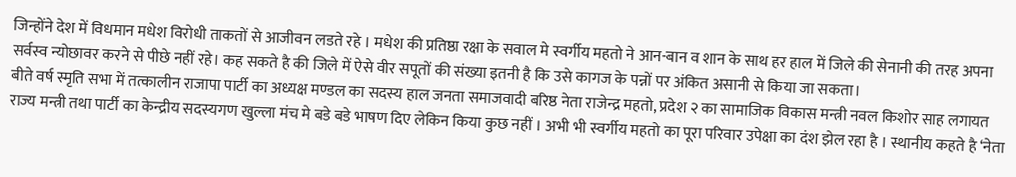जिन्होंने देश में विधमान मधेश विरोधी ताकतों से आजीवन लडते रहे । मधेश की प्रतिष्ठा रक्षा के सवाल मे स्वर्गीय महतो ने आन-बान व शान के साथ हर हाल में जिले की सेनानी की तरह अपना सर्वस्व न्योछावर करने से पीछे नहीं रहे। कह सकते है की जिले में ऐसे वीर सपूतों की संख्या इतनी है कि उसे कागज के पन्नों पर अंकित असानी से किया जा सकता।
बीते वर्ष स्मृति सभा में तत्कालीन राजापा पार्टी का अध्यक्ष मण्डल का सदस्य हाल जनता समाजवादी बरिष्ठ नेता राजेन्द्र महतो, प्रदेश २ का सामाजिक विकास मन्त्री नवल किशोर साह लगायत राज्य मन्त्री तथा पार्टी का केन्द्रीय सदस्यगण खुल्ला मंच मे बडे बडे भाषण दिए लेकिन किया कुछ नहीं । अभी भी स्वर्गीय महतो का पूरा परिवार उपेक्षा का दंश झेल रहा है । स्थानीय कहते है ‘नेता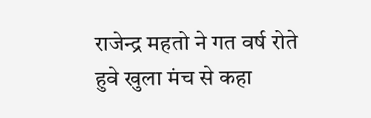राजेन्द्र महतो ने गत वर्ष रोते हुवे खुला मंच से कहा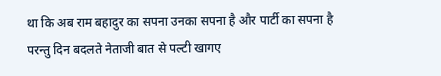था कि अब राम बहादुर का सपना उनका सपना है और पार्टी का सपना है परन्तु दिन बदलते नेताजी बात से पल्टी खागए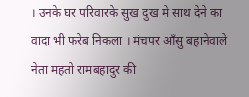। उनके घर परिवारके सुख दुख मे साथ देने का वादा भी फरेब निकला । मंचपर आँसु बहानेवाले नेता महतो रामबहादुर की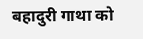बहादुरी गाथा को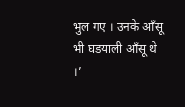भुल गए । उनके आँसू भी घडयाली आँसू थे ।’